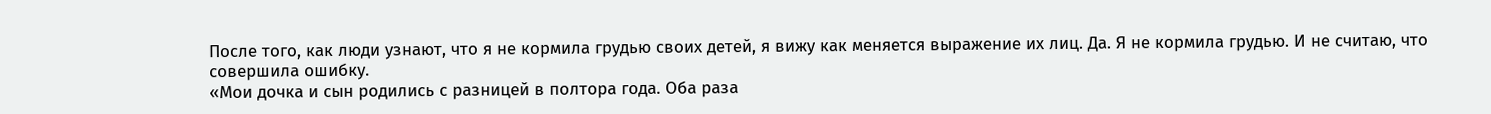После того, как люди узнают, что я не кормила грудью своих детей, я вижу как меняется выражение их лиц. Да. Я не кормила грудью. И не считаю, что совершила ошибку.
«Мои дочка и сын родились с разницей в полтора года. Оба раза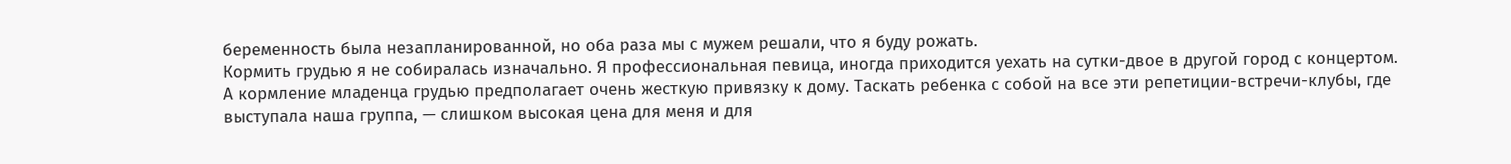беременность была незапланированной, но оба раза мы с мужем решали, что я буду рожать.
Кормить грудью я не собиралась изначально. Я профессиональная певица, иногда приходится уехать на сутки-двое в другой город с концертом. А кормление младенца грудью предполагает очень жесткую привязку к дому. Таскать ребенка с собой на все эти репетиции-встречи-клубы, где выступала наша группа, — слишком высокая цена для меня и для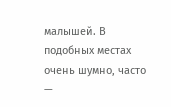малышей. В подобных местах очень шумно, часто —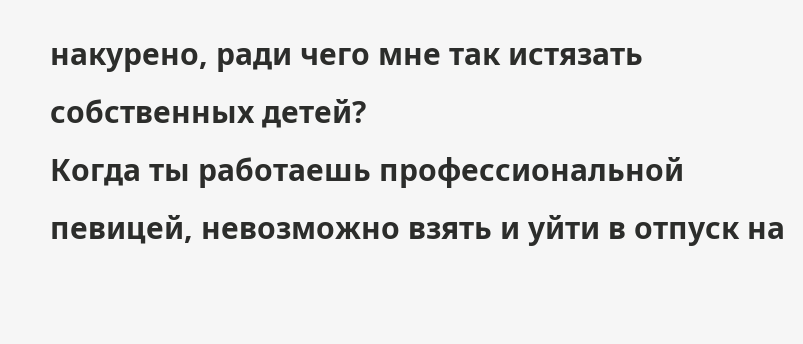накурено, ради чего мне так истязать собственных детей?
Когда ты работаешь профессиональной певицей, невозможно взять и уйти в отпуск на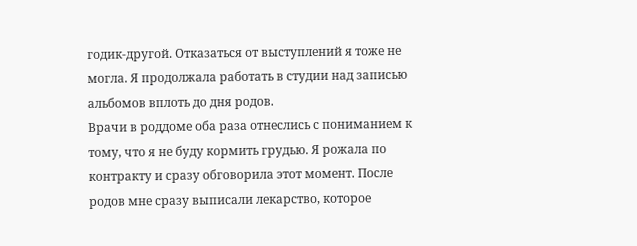годик-другой. Отказаться от выступлений я тоже не могла. Я продолжала работать в студии над записью альбомов вплоть до дня родов.
Врачи в роддоме оба раза отнеслись с пониманием к тому, что я не буду кормить грудью. Я рожала по контракту и сразу обговорила этот момент. После родов мне сразу выписали лекарство, которое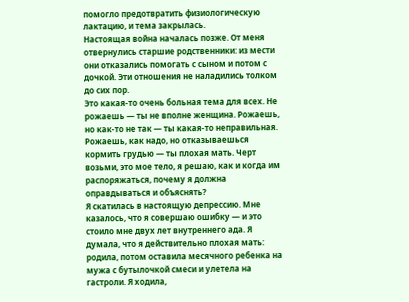помогло предотвратить физиологическую лактацию, и тема закрылась.
Настоящая война началась позже. От меня отвернулись старшие родственники: из мести они отказались помогать с сыном и потом с дочкой. Эти отношения не наладились толком до сих пор.
Это какая-то очень больная тема для всех. Не рожаешь — ты не вполне женщина. Рожаешь, но как-то не так — ты какая-то неправильная. Рожаешь, как надо, но отказываешься кормить грудью — ты плохая мать. Черт возьми, это мое тело, я решаю, как и когда им распоряжаться, почему я должна оправдываться и объяснять?
Я скатилась в настоящую депрессию. Мне казалось, что я совершаю ошибку — и это стоило мне двух лет внутреннего ада. Я думала, что я действительно плохая мать: родила, потом оставила месячного ребенка на мужа с бутылочкой смеси и улетела на гастроли. Я ходила,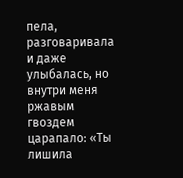пела, разговаривала и даже улыбалась, но внутри меня ржавым гвоздем царапало: «Ты лишила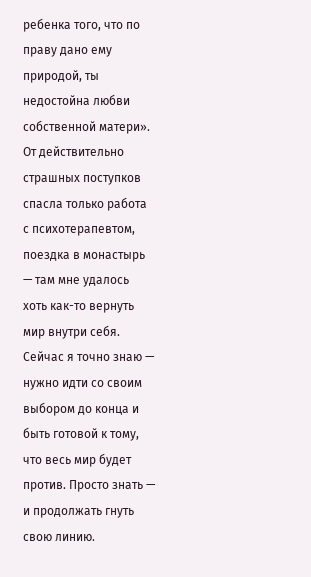ребенка того, что по праву дано ему природой, ты недостойна любви собственной матери». От действительно страшных поступков спасла только работа с психотерапевтом, поездка в монастырь — там мне удалось хоть как-то вернуть мир внутри себя. Сейчас я точно знаю — нужно идти со своим выбором до конца и быть готовой к тому, что весь мир будет против. Просто знать — и продолжать гнуть свою линию.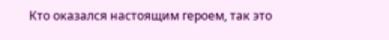Кто оказался настоящим героем, так это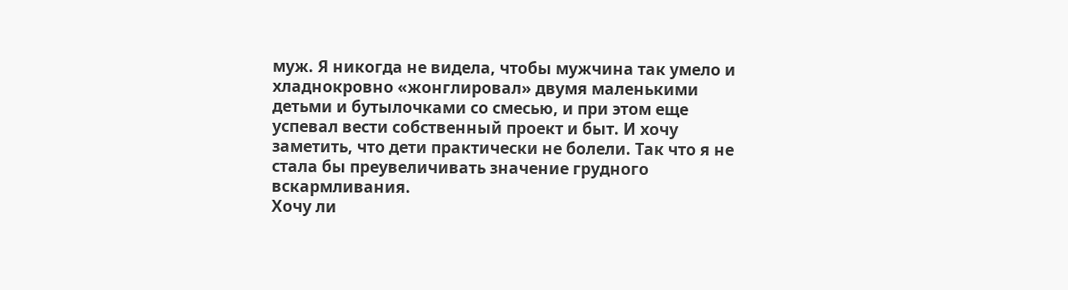муж. Я никогда не видела, чтобы мужчина так умело и хладнокровно «жонглировал» двумя маленькими детьми и бутылочками со смесью, и при этом еще успевал вести собственный проект и быт. И хочу заметить, что дети практически не болели. Так что я не стала бы преувеличивать значение грудного вскармливания.
Хочу ли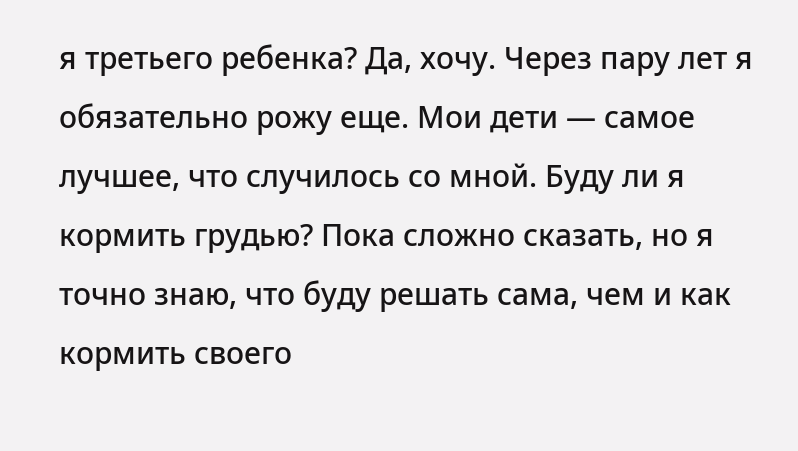я третьего ребенка? Да, хочу. Через пару лет я обязательно рожу еще. Мои дети — самое лучшее, что случилось со мной. Буду ли я кормить грудью? Пока сложно сказать, но я точно знаю, что буду решать сама, чем и как кормить своего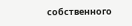собственного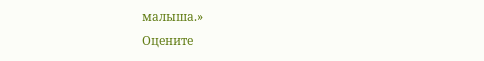малыша.»
Оцените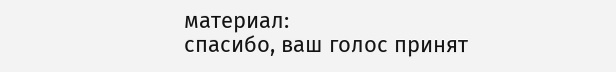материал:
спасибо, ваш голос принят